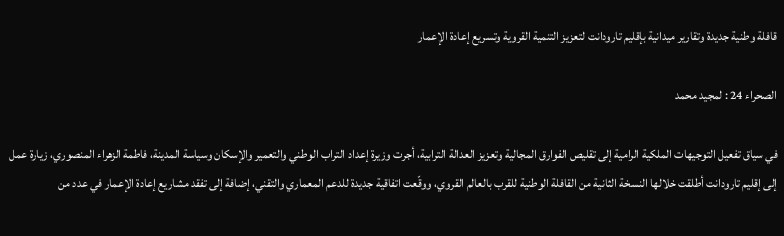قافلة وطنية جديدة وتقارير ميدانية بإقليم تارودانت لتعزيز التنمية القروية وتسريع إعادة الإعمار

الصحراء 24 : لمجيد محمد

في سياق تفعيل التوجيهات الملكية الرامية إلى تقليص الفوارق المجالية وتعزيز العدالة الترابية، أجرت وزيرة إعداد التراب الوطني والتعمير والإسكان وسياسة المدينة، فاطمة الزهراء المنصوري، زيارة عمل إلى إقليم تارودانت أطلقت خلالها النسخة الثانية من القافلة الوطنية للقرب بالعالم القروي، ووقّعت اتفاقية جديدة للدعم المعماري والتقني، إضافة إلى تفقد مشاريع إعادة الإعمار في عدد من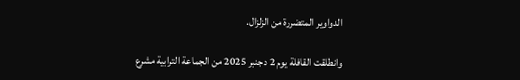الدواوير المتضررة من الزلزال.

وانطلقت القافلة يوم 2 دجنبر 2025 من الجماعة الترابية مشرع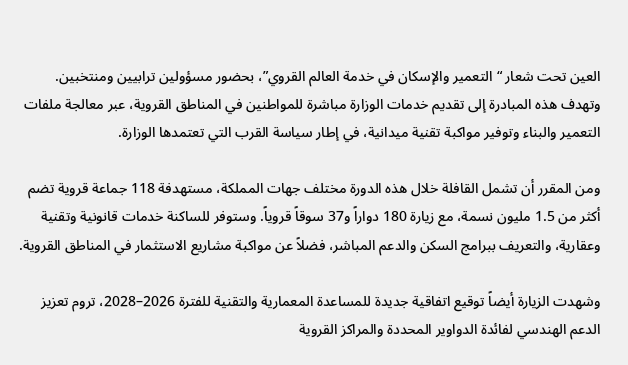العين تحت شعار “التعمير والإسكان في خدمة العالم القروي”، بحضور مسؤولين ترابيين ومنتخبين. وتهدف هذه المبادرة إلى تقديم خدمات الوزارة مباشرة للمواطنين في المناطق القروية، عبر معالجة ملفات التعمير والبناء وتوفير مواكبة تقنية ميدانية، في إطار سياسة القرب التي تعتمدها الوزارة.

ومن المقرر أن تشمل القافلة خلال هذه الدورة مختلف جهات المملكة، مستهدفة 118 جماعة قروية تضم أكثر من 1.5 مليون نسمة، مع زيارة 180 دواراً و37 سوقاً قروياً. وستوفر للساكنة خدمات قانونية وتقنية وعقارية، والتعريف ببرامج السكن والدعم المباشر، فضلاً عن مواكبة مشاريع الاستثمار في المناطق القروية.

وشهدت الزيارة أيضاً توقيع اتفاقية جديدة للمساعدة المعمارية والتقنية للفترة 2026–2028، تروم تعزيز الدعم الهندسي لفائدة الدواوير المحددة والمراكز القروية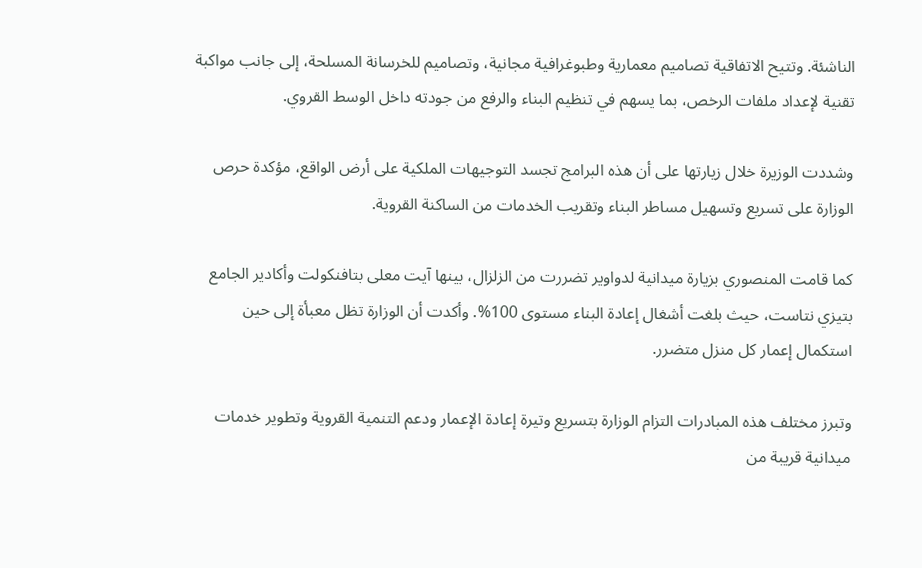الناشئة. وتتيح الاتفاقية تصاميم معمارية وطبوغرافية مجانية، وتصاميم للخرسانة المسلحة، إلى جانب مواكبة تقنية لإعداد ملفات الرخص، بما يسهم في تنظيم البناء والرفع من جودته داخل الوسط القروي.

وشددت الوزيرة خلال زيارتها على أن هذه البرامج تجسد التوجيهات الملكية على أرض الواقع، مؤكدة حرص الوزارة على تسريع وتسهيل مساطر البناء وتقريب الخدمات من الساكنة القروية.

كما قامت المنصوري بزيارة ميدانية لدواوير تضررت من الزلزال، بينها آيت معلى بتافنكولت وأكادير الجامع بتيزي نتاست، حيث بلغت أشغال إعادة البناء مستوى 100%. وأكدت أن الوزارة تظل معبأة إلى حين استكمال إعمار كل منزل متضرر.

وتبرز مختلف هذه المبادرات التزام الوزارة بتسريع وتيرة إعادة الإعمار ودعم التنمية القروية وتطوير خدمات ميدانية قريبة من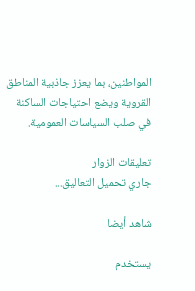المواطنين، بما يعزز جاذبية المناطق القروية ويضع احتياجات الساكنة في صلب السياسات العمومية.

تعليقات الزوار
جاري تحميل التعاليق...

شاهد أيضا

يستخدم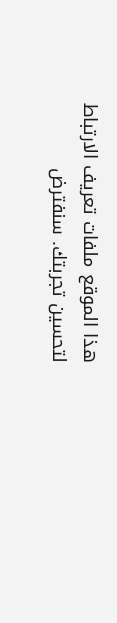هذا الموقع ملفات تعريف الارتباط لتحسين تجربتك. سنفترض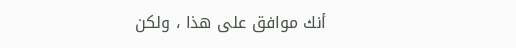أنك موافق على هذا ، ولكن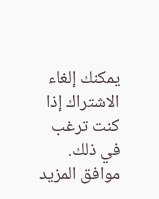يمكنك إلغاء الاشتراك إذا كنت ترغب في ذلك. موافق المزيد